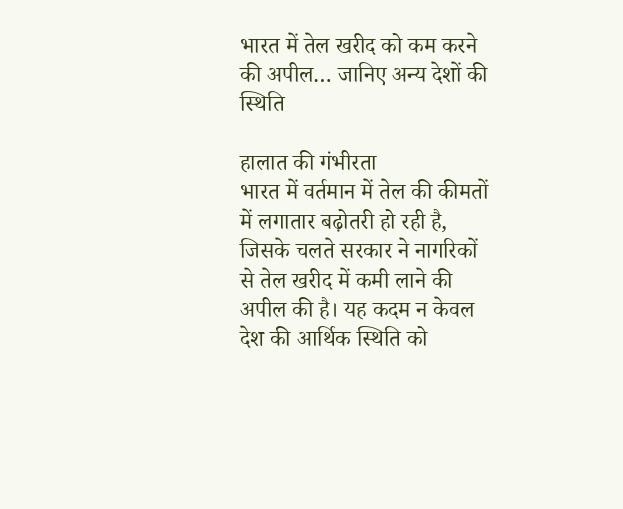भारत में तेल खरीद को कम करने की अपील… जानिए अन्य देशों की स्थिति

हालात की गंभीरता
भारत में वर्तमान में तेल की कीमतों में लगातार बढ़ोतरी हो रही है, जिसके चलते सरकार ने नागरिकों से तेल खरीद में कमी लाने की अपील की है। यह कदम न केवल देश की आर्थिक स्थिति को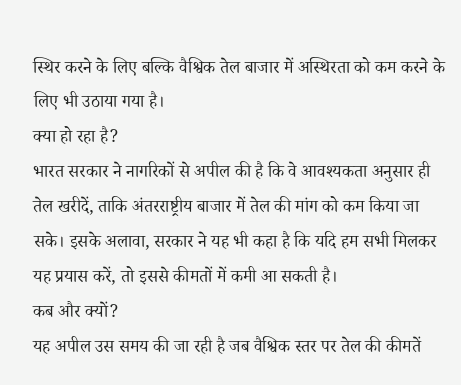स्थिर करने के लिए बल्कि वैश्विक तेल बाजार में अस्थिरता को कम करने के लिए भी उठाया गया है।
क्या हो रहा है?
भारत सरकार ने नागरिकों से अपील की है कि वे आवश्यकता अनुसार ही तेल खरीदें, ताकि अंतरराष्ट्रीय बाजार में तेल की मांग को कम किया जा सके। इसके अलावा, सरकार ने यह भी कहा है कि यदि हम सभी मिलकर यह प्रयास करें, तो इससे कीमतों में कमी आ सकती है।
कब और क्यों?
यह अपील उस समय की जा रही है जब वैश्विक स्तर पर तेल की कीमतें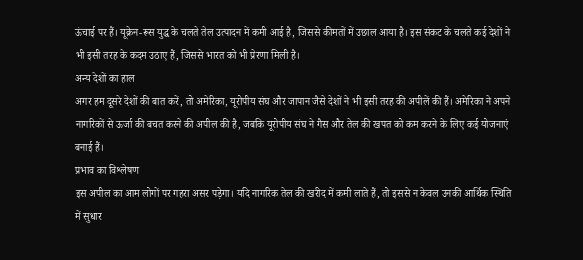ऊंचाई पर हैं। यूक्रेन-रूस युद्ध के चलते तेल उत्पादन में कमी आई है, जिससे कीमतों में उछाल आया है। इस संकट के चलते कई देशों ने भी इसी तरह के कदम उठाए हैं, जिससे भारत को भी प्रेरणा मिली है।
अन्य देशों का हाल
अगर हम दूसरे देशों की बात करें, तो अमेरिका, यूरोपीय संघ और जापान जैसे देशों ने भी इसी तरह की अपीलें की हैं। अमेरिका ने अपने नागरिकों से ऊर्जा की बचत करने की अपील की है, जबकि यूरोपीय संघ ने गैस और तेल की खपत को कम करने के लिए कई योजनाएं बनाई हैं।
प्रभाव का विश्लेषण
इस अपील का आम लोगों पर गहरा असर पड़ेगा। यदि नागरिक तेल की खरीद में कमी लाते हैं, तो इससे न केवल उनकी आर्थिक स्थिति में सुधार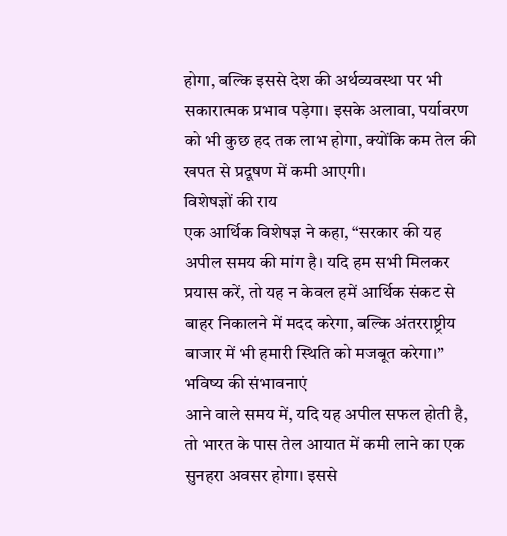होगा, बल्कि इससे देश की अर्थव्यवस्था पर भी सकारात्मक प्रभाव पड़ेगा। इसके अलावा, पर्यावरण को भी कुछ हद तक लाभ होगा, क्योंकि कम तेल की खपत से प्रदूषण में कमी आएगी।
विशेषज्ञों की राय
एक आर्थिक विशेषज्ञ ने कहा, “सरकार की यह अपील समय की मांग है। यदि हम सभी मिलकर प्रयास करें, तो यह न केवल हमें आर्थिक संकट से बाहर निकालने में मदद करेगा, बल्कि अंतरराष्ट्रीय बाजार में भी हमारी स्थिति को मजबूत करेगा।”
भविष्य की संभावनाएं
आने वाले समय में, यदि यह अपील सफल होती है, तो भारत के पास तेल आयात में कमी लाने का एक सुनहरा अवसर होगा। इससे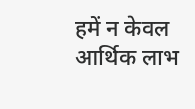हमें न केवल आर्थिक लाभ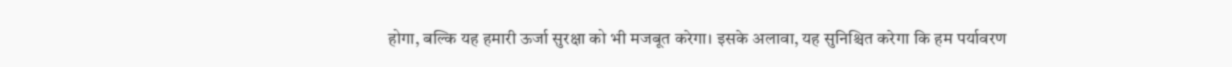होगा, बल्कि यह हमारी ऊर्जा सुरक्षा को भी मजबूत करेगा। इसके अलावा, यह सुनिश्चित करेगा कि हम पर्यावरण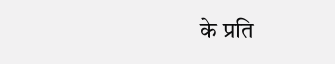के प्रति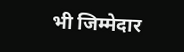भी जिम्मेदार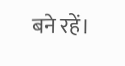बने रहें।